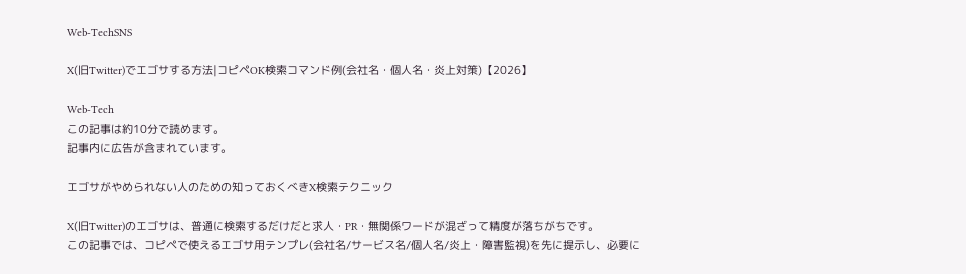Web-TechSNS

X(旧Twitter)でエゴサする方法|コピペOK検索コマンド例(会社名・個人名・炎上対策)【2026】

Web-Tech
この記事は約10分で読めます。
記事内に広告が含まれています。

エゴサがやめられない人のための知っておくべきX検索テクニック

X(旧Twitter)のエゴサは、普通に検索するだけだと求人・PR・無関係ワードが混ざって精度が落ちがちです。
この記事では、コピペで使えるエゴサ用テンプレ(会社名/サービス名/個人名/炎上・障害監視)を先に提示し、必要に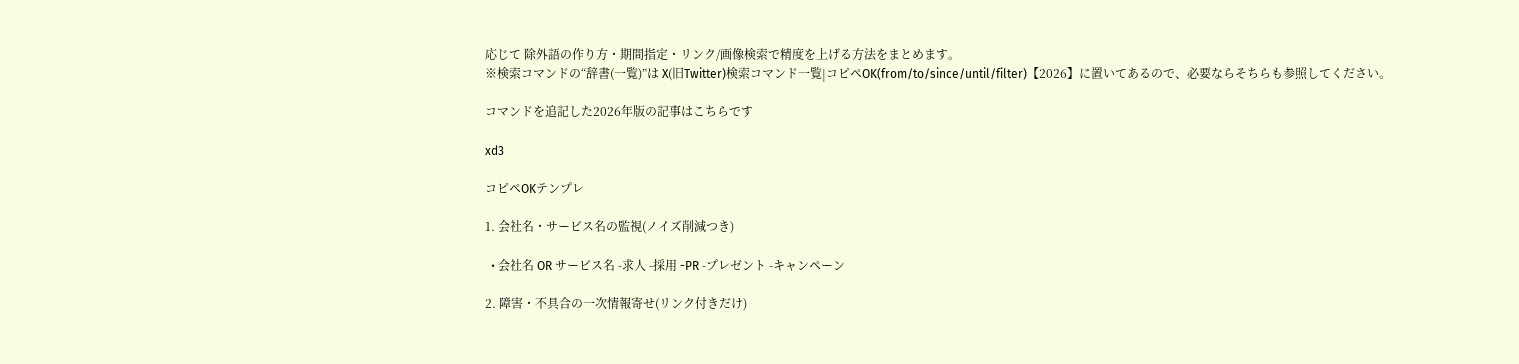応じて 除外語の作り方・期間指定・リンク/画像検索で精度を上げる方法をまとめます。
※検索コマンドの“辞書(一覧)”は X(旧Twitter)検索コマンド一覧|コピペOK(from/to/since/until/filter)【2026】に置いてあるので、必要ならそちらも参照してください。

コマンドを追記した2026年版の記事はこちらです

xd3

コピペOKテンプレ

1. 会社名・サービス名の監視(ノイズ削減つき)

  • 会社名 OR サービス名 -求人 -採用 -PR -プレゼント -キャンペーン

2. 障害・不具合の一次情報寄せ(リンク付きだけ)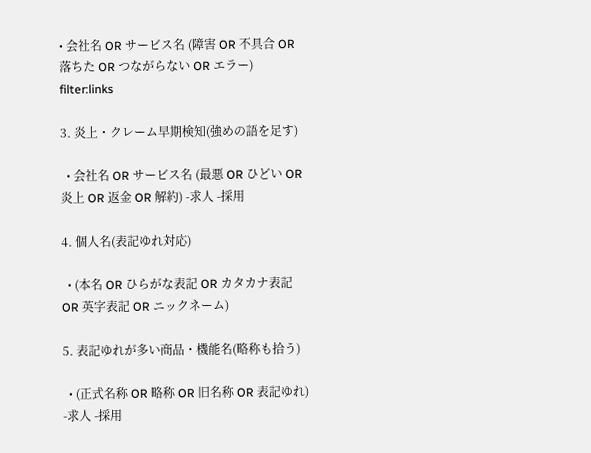• 会社名 OR サービス名 (障害 OR 不具合 OR 落ちた OR つながらない OR エラー) filter:links

3. 炎上・クレーム早期検知(強めの語を足す)

  • 会社名 OR サービス名 (最悪 OR ひどい OR 炎上 OR 返金 OR 解約) -求人 -採用

4. 個人名(表記ゆれ対応)

  • (本名 OR ひらがな表記 OR カタカナ表記 OR 英字表記 OR ニックネーム)

5. 表記ゆれが多い商品・機能名(略称も拾う)

  • (正式名称 OR 略称 OR 旧名称 OR 表記ゆれ) -求人 -採用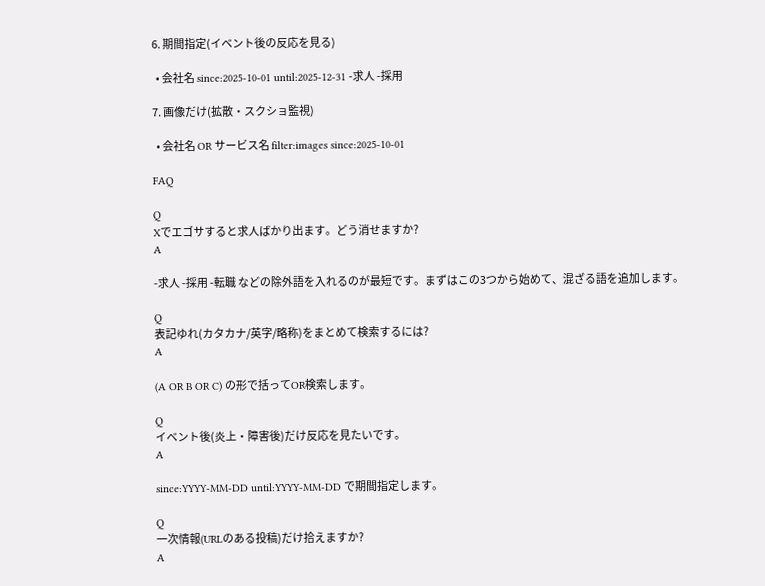6. 期間指定(イベント後の反応を見る)

  • 会社名 since:2025-10-01 until:2025-12-31 -求人 -採用

7. 画像だけ(拡散・スクショ監視)

  • 会社名 OR サービス名 filter:images since:2025-10-01

FAQ

Q
Xでエゴサすると求人ばかり出ます。どう消せますか?
A

-求人 -採用 -転職 などの除外語を入れるのが最短です。まずはこの3つから始めて、混ざる語を追加します。

Q
表記ゆれ(カタカナ/英字/略称)をまとめて検索するには?
A

(A OR B OR C) の形で括ってOR検索します。

Q
イベント後(炎上・障害後)だけ反応を見たいです。
A

since:YYYY-MM-DD until:YYYY-MM-DD で期間指定します。

Q
一次情報(URLのある投稿)だけ拾えますか?
A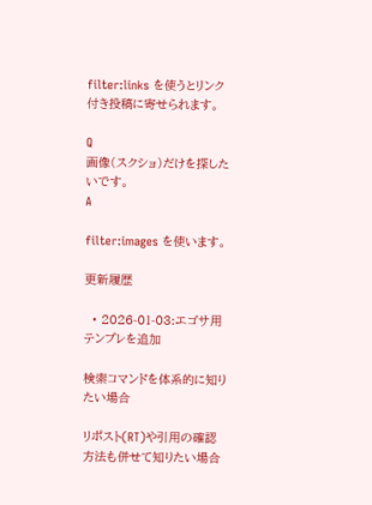filter:links を使うとリンク付き投稿に寄せられます。

Q
画像(スクショ)だけを探したいです。
A

filter:images を使います。

更新履歴

  • 2026-01-03:エゴサ用テンプレを追加

検索コマンドを体系的に知りたい場合

リポスト(RT)や引用の確認方法も併せて知りたい場合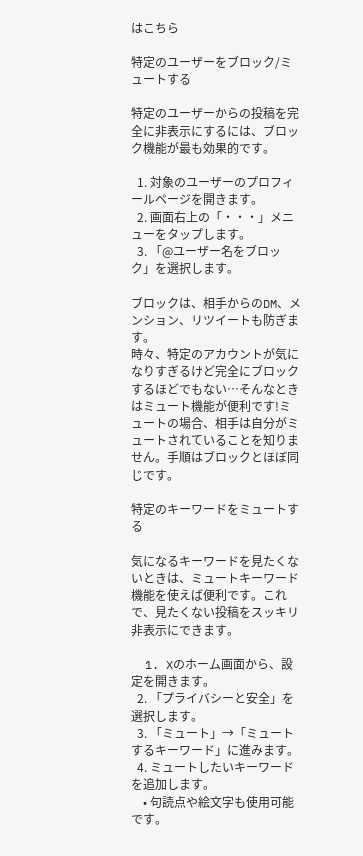はこちら

特定のユーザーをブロック/ミュートする

特定のユーザーからの投稿を完全に非表示にするには、ブロック機能が最も効果的です。

  1. 対象のユーザーのプロフィールページを開きます。
  2. 画面右上の「・・・」メニューをタップします。
  3. 「@ユーザー名をブロック」を選択します。

ブロックは、相手からのDM、メンション、リツイートも防ぎます。
時々、特定のアカウントが気になりすぎるけど完全にブロックするほどでもない…そんなときはミュート機能が便利です!ミュートの場合、相手は自分がミュートされていることを知りません。手順はブロックとほぼ同じです。

特定のキーワードをミュートする

気になるキーワードを見たくないときは、ミュートキーワード機能を使えば便利です。これで、見たくない投稿をスッキリ非表示にできます。

  1. Xのホーム画面から、設定を開きます。
  2. 「プライバシーと安全」を選択します。
  3. 「ミュート」→「ミュートするキーワード」に進みます。
  4. ミュートしたいキーワードを追加します。
    • 句読点や絵文字も使用可能です。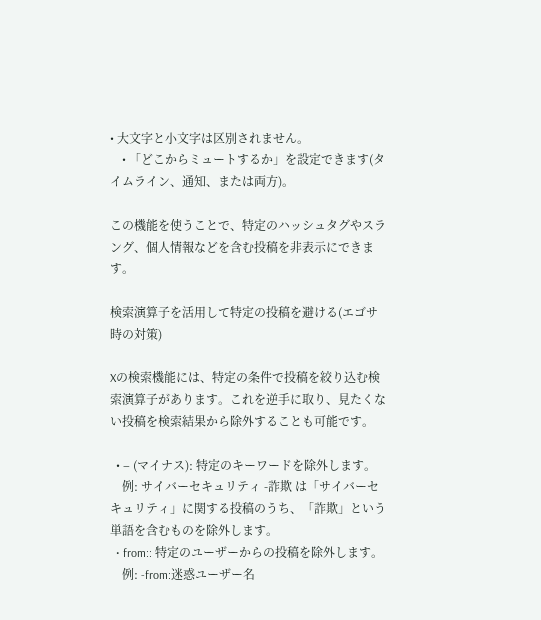• 大文字と小文字は区別されません。
    • 「どこからミュートするか」を設定できます(タイムライン、通知、または両方)。

この機能を使うことで、特定のハッシュタグやスラング、個人情報などを含む投稿を非表示にできます。

検索演算子を活用して特定の投稿を避ける(エゴサ時の対策)

Xの検索機能には、特定の条件で投稿を絞り込む検索演算子があります。これを逆手に取り、見たくない投稿を検索結果から除外することも可能です。

  • – (マイナス): 特定のキーワードを除外します。
    例: サイバーセキュリティ -詐欺 は「サイバーセキュリティ」に関する投稿のうち、「詐欺」という単語を含むものを除外します。
  • from:: 特定のユーザーからの投稿を除外します。
    例: -from:迷惑ユーザー名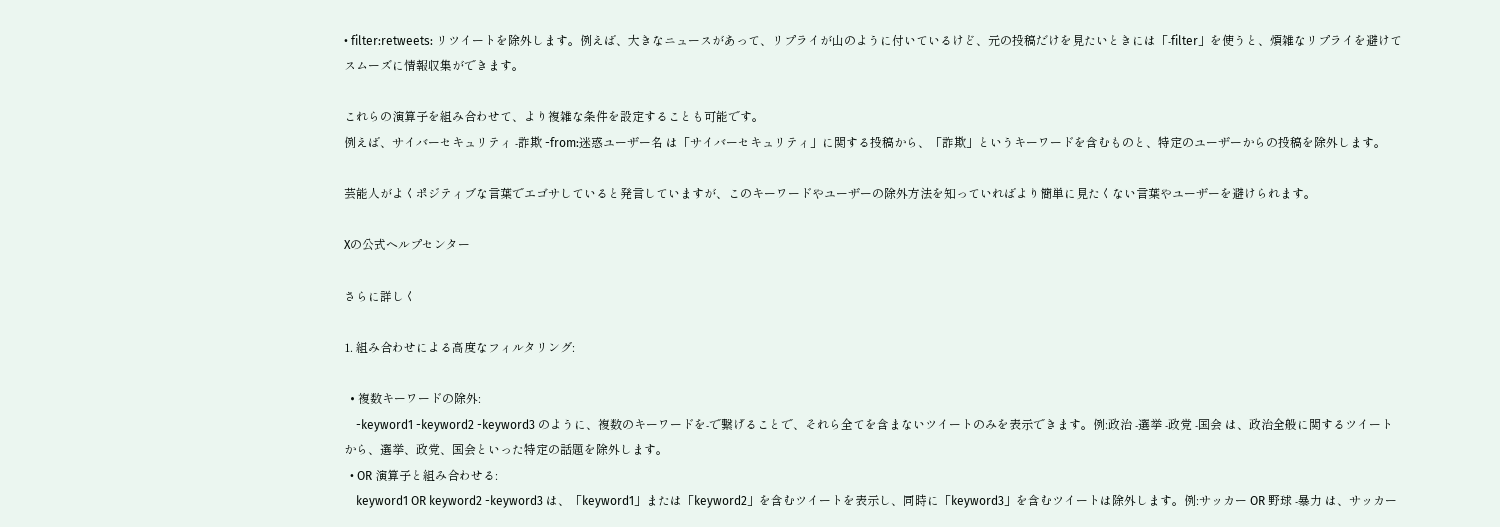• filter:retweets: リツイートを除外します。例えば、大きなニュースがあって、リプライが山のように付いているけど、元の投稿だけを見たいときには「-filter」を使うと、煩雑なリプライを避けてスムーズに情報収集ができます。

これらの演算子を組み合わせて、より複雑な条件を設定することも可能です。
例えば、サイバーセキュリティ -詐欺 -from:迷惑ユーザー名 は「サイバーセキュリティ」に関する投稿から、「詐欺」というキーワードを含むものと、特定のユーザーからの投稿を除外します。

芸能人がよくポジティブな言葉でエゴサしていると発言していますが、このキーワードやユーザーの除外方法を知っていればより簡単に見たくない言葉やユーザーを避けられます。

Xの公式ヘルプセンター

さらに詳しく

1. 組み合わせによる高度なフィルタリング:

  • 複数キーワードの除外:
    -keyword1 -keyword2 -keyword3 のように、複数のキーワードを-で繋げることで、それら全てを含まないツイートのみを表示できます。例:政治 -選挙 -政党 -国会 は、政治全般に関するツイートから、選挙、政党、国会といった特定の話題を除外します。
  • OR 演算子と組み合わせる:
    keyword1 OR keyword2 -keyword3 は、「keyword1」または「keyword2」を含むツイートを表示し、同時に「keyword3」を含むツイートは除外します。例:サッカー OR 野球 -暴力 は、サッカー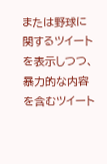または野球に関するツイートを表示しつつ、暴力的な内容を含むツイート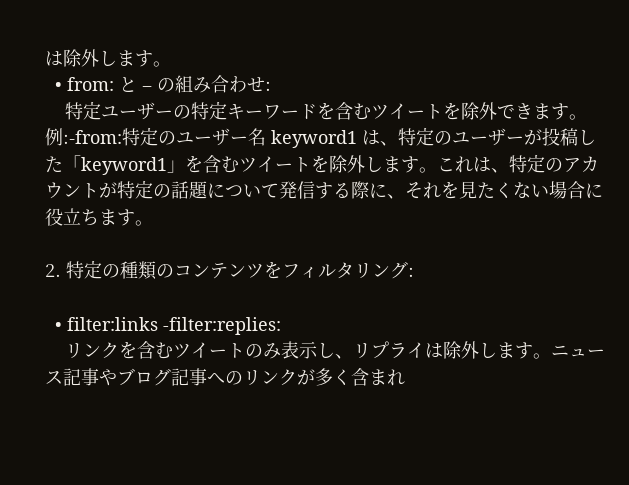は除外します。
  • from: と – の組み合わせ:
    特定ユーザーの特定キーワードを含むツイートを除外できます。例:-from:特定のユーザー名 keyword1 は、特定のユーザーが投稿した「keyword1」を含むツイートを除外します。これは、特定のアカウントが特定の話題について発信する際に、それを見たくない場合に役立ちます。

2. 特定の種類のコンテンツをフィルタリング:

  • filter:links -filter:replies:
    リンクを含むツイートのみ表示し、リプライは除外します。ニュース記事やブログ記事へのリンクが多く含まれ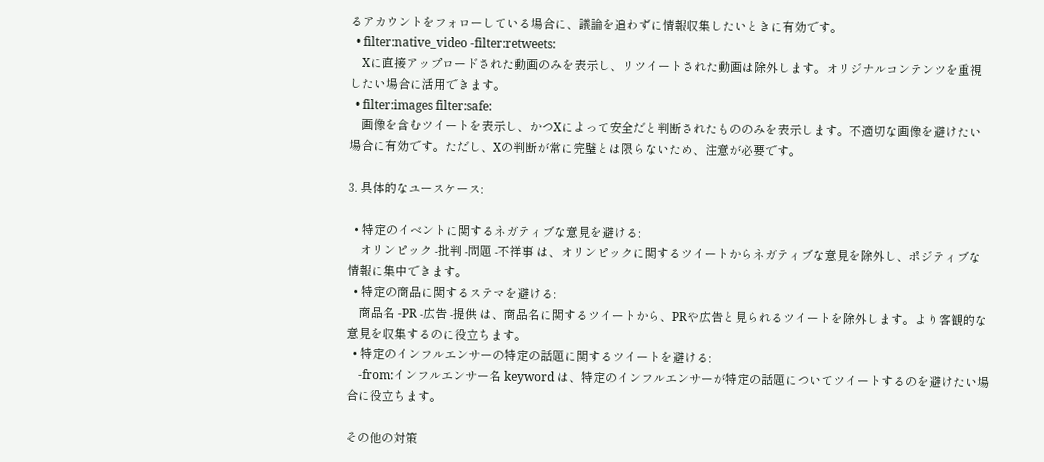るアカウントをフォローしている場合に、議論を追わずに情報収集したいときに有効です。
  • filter:native_video -filter:retweets:
    Xに直接アップロードされた動画のみを表示し、リツイートされた動画は除外します。オリジナルコンテンツを重視したい場合に活用できます。
  • filter:images filter:safe:
    画像を含むツイートを表示し、かつXによって安全だと判断されたもののみを表示します。不適切な画像を避けたい場合に有効です。ただし、Xの判断が常に完璧とは限らないため、注意が必要です。

3. 具体的なユースケース:

  • 特定のイベントに関するネガティブな意見を避ける:
    オリンピック -批判 -問題 -不祥事 は、オリンピックに関するツイートからネガティブな意見を除外し、ポジティブな情報に集中できます。
  • 特定の商品に関するステマを避ける:
    商品名 -PR -広告 -提供 は、商品名に関するツイートから、PRや広告と見られるツイートを除外します。より客観的な意見を収集するのに役立ちます。
  • 特定のインフルエンサーの特定の話題に関するツイートを避ける:
    -from:インフルエンサー名 keyword は、特定のインフルエンサーが特定の話題についてツイートするのを避けたい場合に役立ちます。

その他の対策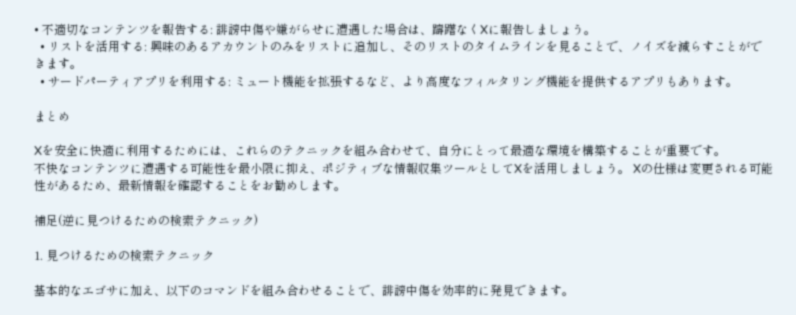• 不適切なコンテンツを報告する: 誹謗中傷や嫌がらせに遭遇した場合は、躊躇なくXに報告しましょう。
  • リストを活用する: 興味のあるアカウントのみをリストに追加し、そのリストのタイムラインを見ることで、ノイズを減らすことができます。
  • サードパーティアプリを利用する: ミュート機能を拡張するなど、より高度なフィルタリング機能を提供するアプリもあります。

まとめ

Xを安全に快適に利用するためには、これらのテクニックを組み合わせて、自分にとって最適な環境を構築することが重要です。
不快なコンテンツに遭遇する可能性を最小限に抑え、ポジティブな情報収集ツールとしてXを活用しましょう。 Xの仕様は変更される可能性があるため、最新情報を確認することをお勧めします。

補足(逆に見つけるための検索テクニック)

1. 見つけるための検索テクニック

基本的なエゴサに加え、以下のコマンドを組み合わせることで、誹謗中傷を効率的に発見できます。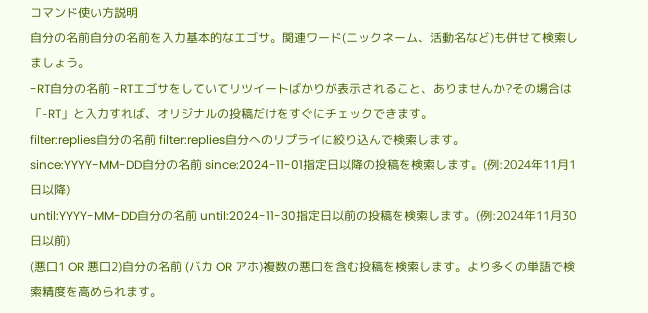コマンド使い方説明
自分の名前自分の名前を入力基本的なエゴサ。関連ワード(ニックネーム、活動名など)も併せて検索しましょう。
-RT自分の名前 -RTエゴサをしていてリツイートばかりが表示されること、ありませんか?その場合は「-RT」と入力すれば、オリジナルの投稿だけをすぐにチェックできます。
filter:replies自分の名前 filter:replies自分へのリプライに絞り込んで検索します。
since:YYYY-MM-DD自分の名前 since:2024-11-01指定日以降の投稿を検索します。(例:2024年11月1日以降)
until:YYYY-MM-DD自分の名前 until:2024-11-30指定日以前の投稿を検索します。(例:2024年11月30日以前)
(悪口1 OR 悪口2)自分の名前 (バカ OR アホ)複数の悪口を含む投稿を検索します。より多くの単語で検索精度を高められます。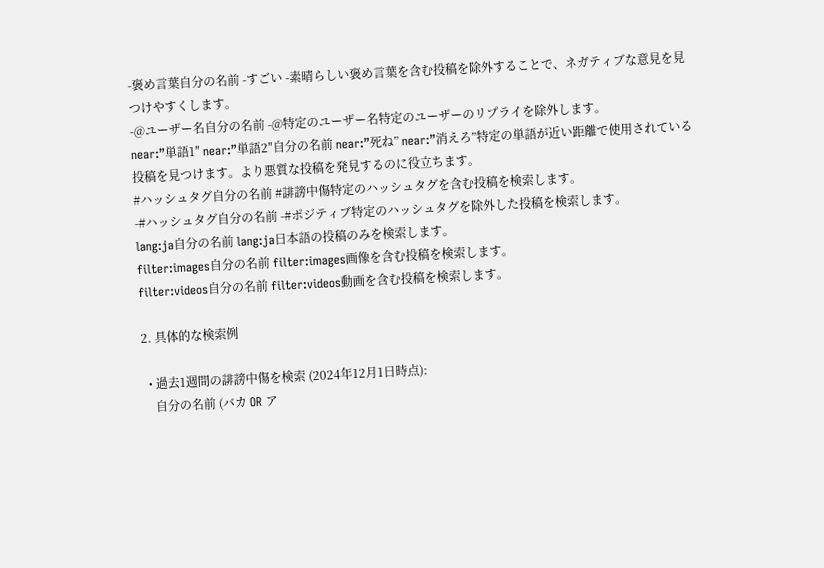-褒め言葉自分の名前 -すごい -素晴らしい褒め言葉を含む投稿を除外することで、ネガティブな意見を見つけやすくします。
-@ユーザー名自分の名前 -@特定のユーザー名特定のユーザーのリプライを除外します。
near:”単語1″ near:”単語2″自分の名前 near:”死ね” near:”消えろ”特定の単語が近い距離で使用されている投稿を見つけます。より悪質な投稿を発見するのに役立ちます。
#ハッシュタグ自分の名前 #誹謗中傷特定のハッシュタグを含む投稿を検索します。
-#ハッシュタグ自分の名前 -#ポジティブ特定のハッシュタグを除外した投稿を検索します。
lang:ja自分の名前 lang:ja日本語の投稿のみを検索します。
filter:images自分の名前 filter:images画像を含む投稿を検索します。
filter:videos自分の名前 filter:videos動画を含む投稿を検索します。

2. 具体的な検索例

  • 過去1週間の誹謗中傷を検索 (2024年12月1日時点):
    自分の名前 (バカ OR ア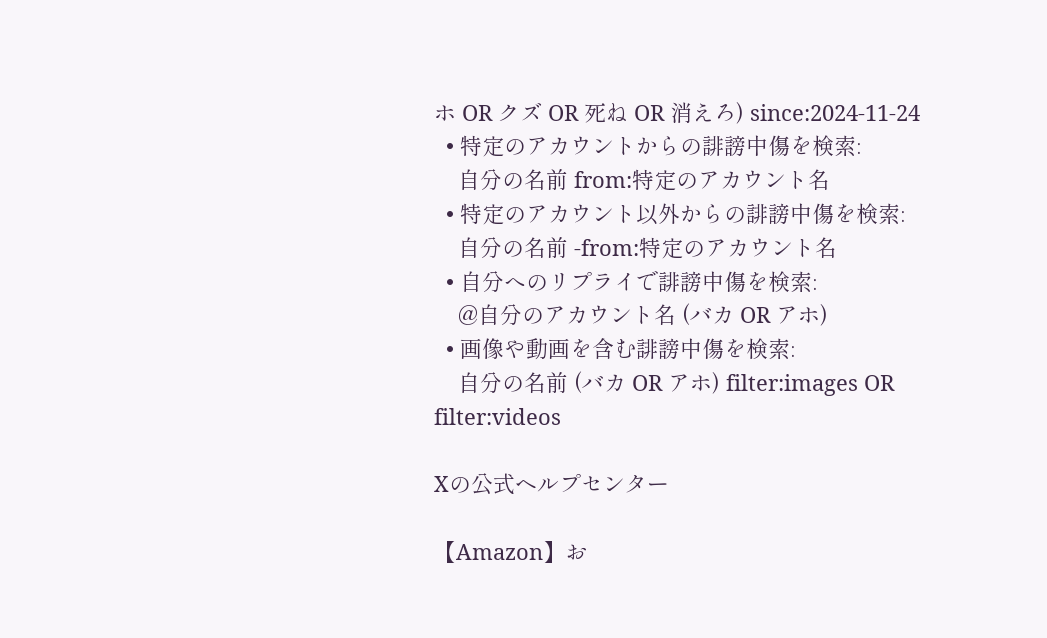ホ OR クズ OR 死ね OR 消えろ) since:2024-11-24
  • 特定のアカウントからの誹謗中傷を検索:
    自分の名前 from:特定のアカウント名
  • 特定のアカウント以外からの誹謗中傷を検索:
    自分の名前 -from:特定のアカウント名
  • 自分へのリプライで誹謗中傷を検索:
    @自分のアカウント名 (バカ OR アホ)
  • 画像や動画を含む誹謗中傷を検索:
    自分の名前 (バカ OR アホ) filter:images OR filter:videos

Xの公式ヘルプセンター

【Amazon】お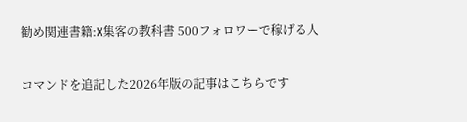勧め関連書籍:X集客の教科書 500フォロワーで稼げる人

コマンドを追記した2026年版の記事はこちらです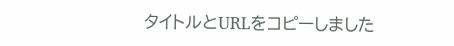タイトルとURLをコピーしました